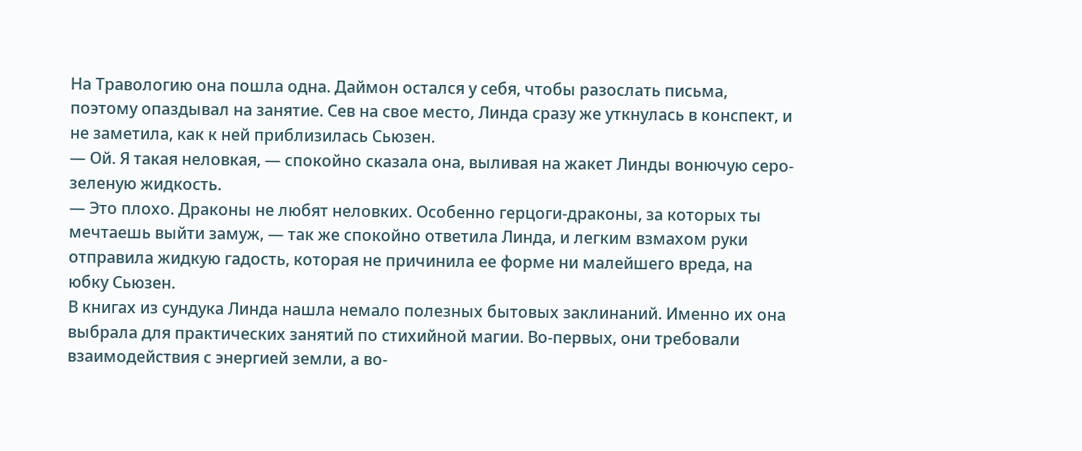На Травологию она пошла одна. Даймон остался у себя, чтобы разослать письма, поэтому опаздывал на занятие. Сев на свое место, Линда сразу же уткнулась в конспект, и не заметила, как к ней приблизилась Сьюзен.
— Ой. Я такая неловкая, — спокойно сказала она, выливая на жакет Линды вонючую серо-зеленую жидкость.
— Это плохо. Драконы не любят неловких. Особенно герцоги-драконы, за которых ты мечтаешь выйти замуж, — так же спокойно ответила Линда, и легким взмахом руки отправила жидкую гадость, которая не причинила ее форме ни малейшего вреда, на юбку Сьюзен.
В книгах из сундука Линда нашла немало полезных бытовых заклинаний. Именно их она выбрала для практических занятий по стихийной магии. Во-первых, они требовали взаимодействия с энергией земли, а во-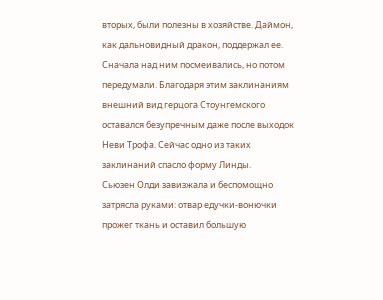вторых, были полезны в хозяйстве. Даймон, как дальновидный дракон, поддержал ее. Сначала над ним посмеивались, но потом передумали. Благодаря этим заклинаниям внешний вид герцога Стоунгемского оставался безупречным даже после выходок Неви Трофа. Сейчас одно из таких заклинаний спасло форму Линды.
Сьюзен Олди завизжала и беспомощно затрясла руками: отвар едучки-вонючки прожег ткань и оставил большую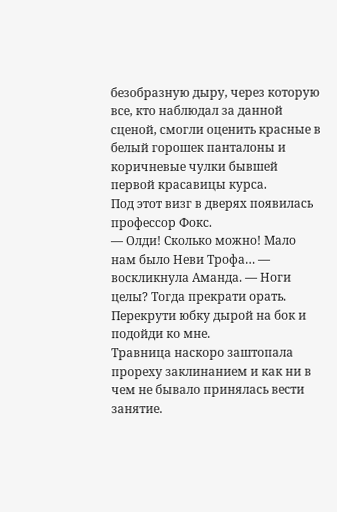безобразную дыру, через которую все, кто наблюдал за данной сценой, смогли оценить красные в белый горошек панталоны и коричневые чулки бывшей первой красавицы курса.
Под этот визг в дверях появилась профессор Фокс.
— Олди! Сколько можно! Мало нам было Неви Трофа… — воскликнула Аманда. — Ноги целы? Тогда прекрати орать. Перекрути юбку дырой на бок и подойди ко мне.
Травница наскоро заштопала прореху заклинанием и как ни в чем не бывало принялась вести занятие.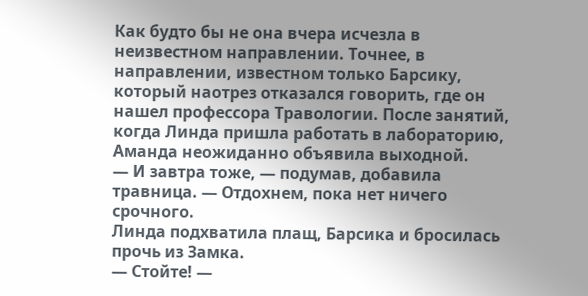Как будто бы не она вчера исчезла в неизвестном направлении. Точнее, в направлении, известном только Барсику, который наотрез отказался говорить, где он нашел профессора Травологии. После занятий, когда Линда пришла работать в лабораторию, Аманда неожиданно объявила выходной.
— И завтра тоже, — подумав, добавила травница. — Отдохнем, пока нет ничего срочного.
Линда подхватила плащ, Барсика и бросилась прочь из Замка.
— Стойте! —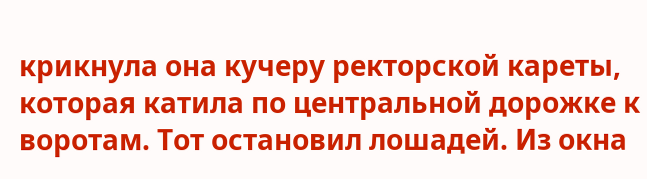крикнула она кучеру ректорской кареты, которая катила по центральной дорожке к воротам. Тот остановил лошадей. Из окна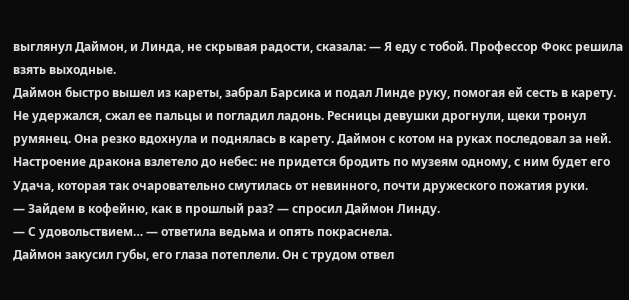выглянул Даймон, и Линда, не скрывая радости, сказала: — Я еду с тобой. Профессор Фокс решила взять выходные.
Даймон быстро вышел из кареты, забрал Барсика и подал Линде руку, помогая ей сесть в карету. Не удержался, сжал ее пальцы и погладил ладонь. Ресницы девушки дрогнули, щеки тронул румянец. Она резко вдохнула и поднялась в карету. Даймон с котом на руках последовал за ней. Настроение дракона взлетело до небес: не придется бродить по музеям одному, с ним будет его Удача, которая так очаровательно смутилась от невинного, почти дружеского пожатия руки.
— Зайдем в кофейню, как в прошлый раз? — спросил Даймон Линду.
— С удовольствием… — ответила ведьма и опять покраснела.
Даймон закусил губы, его глаза потеплели. Он с трудом отвел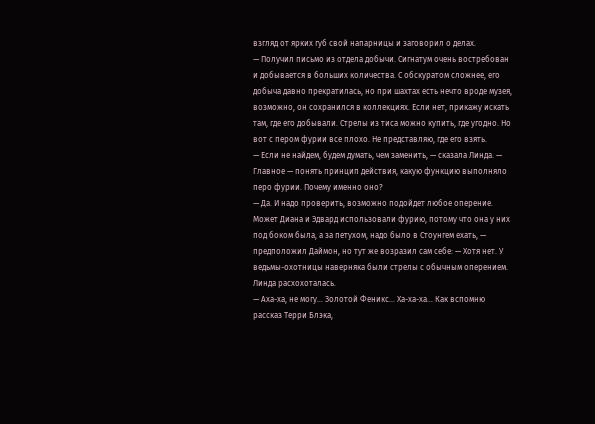взгляд от ярких губ свой напарницы и заговорил о делах.
— Получил письмо из отдела добычи. Сигнатум очень востребован и добывается в больших количества. С обскуратом сложнее, его добыча давно прекратилась, но при шахтах есть нечто вроде музея, возможно, он сохранился в коллекциях. Если нет, прикажу искать там, где его добывали. Стрелы из тиса можно купить, где угодно. Но вот с пером фурии все плохо. Не представляю, где его взять.
— Если не найдем, будем думать, чем заменить, — сказала Линда. — Главное — понять принцип действия, какую функцию выполняло перо фурии. Почему именно оно?
— Да. И надо проверить, возможно подойдет любое оперение. Может Диана и Эдвард использовали фурию, потому что она у них под боком была, а за петухом, надо было в Стоунгем ехать, — предположил Даймон, но тут же возразил сам себе: — Хотя нет. У ведьмы-охотницы наверняка были стрелы с обычным оперением.
Линда расхохоталась.
— Аха-ха, не могу… Золотой Феникс… Ха-ха-ха… Как вспомню рассказ Терри Блэка,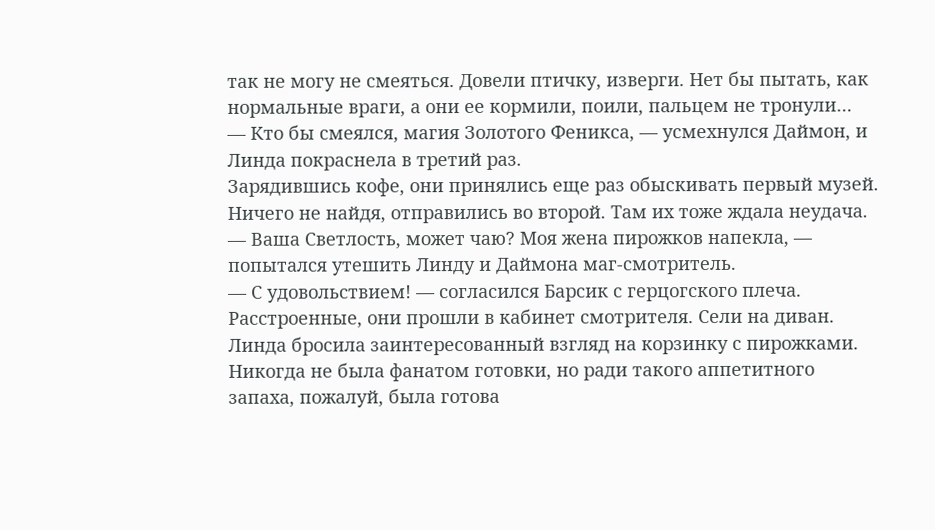так не могу не смеяться. Довели птичку, изверги. Нет бы пытать, как нормальные враги, а они ее кормили, поили, пальцем не тронули…
— Кто бы смеялся, магия Золотого Феникса, — усмехнулся Даймон, и Линда покраснела в третий раз.
Зарядившись кофе, они принялись еще раз обыскивать первый музей. Ничего не найдя, отправились во второй. Там их тоже ждала неудача.
— Ваша Светлость, может чаю? Моя жена пирожков напекла, — попытался утешить Линду и Даймона маг-смотритель.
— С удовольствием! — согласился Барсик с герцогского плеча.
Расстроенные, они прошли в кабинет смотрителя. Сели на диван. Линда бросила заинтересованный взгляд на корзинку с пирожками. Никогда не была фанатом готовки, но ради такого аппетитного запаха, пожалуй, была готова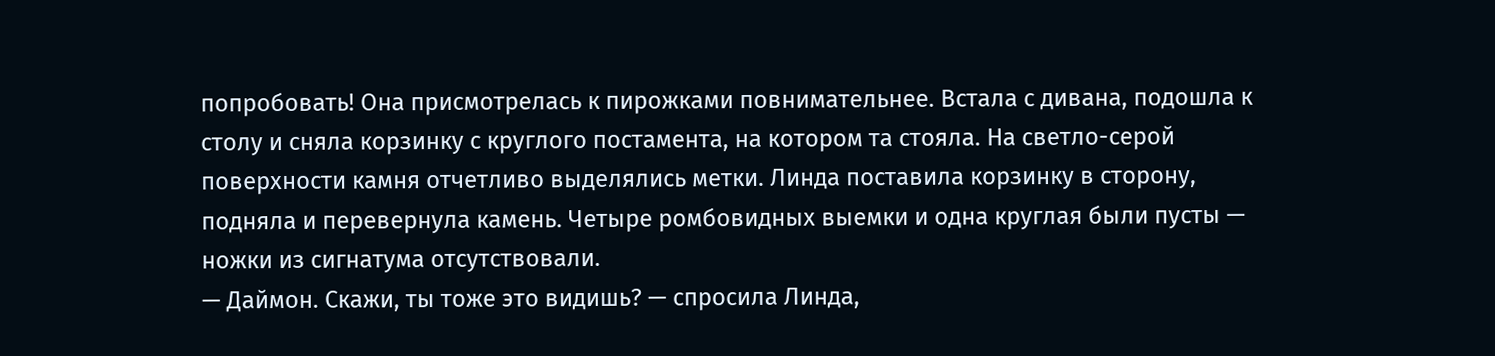попробовать! Она присмотрелась к пирожками повнимательнее. Встала с дивана, подошла к столу и сняла корзинку с круглого постамента, на котором та стояла. На светло-серой поверхности камня отчетливо выделялись метки. Линда поставила корзинку в сторону, подняла и перевернула камень. Четыре ромбовидных выемки и одна круглая были пусты — ножки из сигнатума отсутствовали.
— Даймон. Скажи, ты тоже это видишь? — спросила Линда,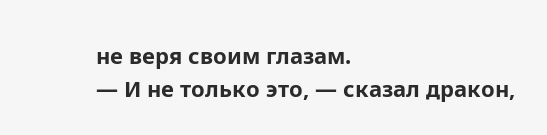не веря своим глазам.
— И не только это, — сказал дракон,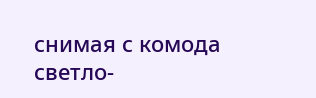снимая с комода светло-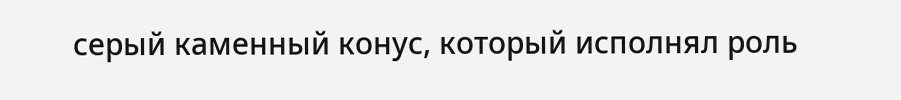серый каменный конус, который исполнял роль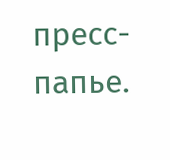пресс-папье.